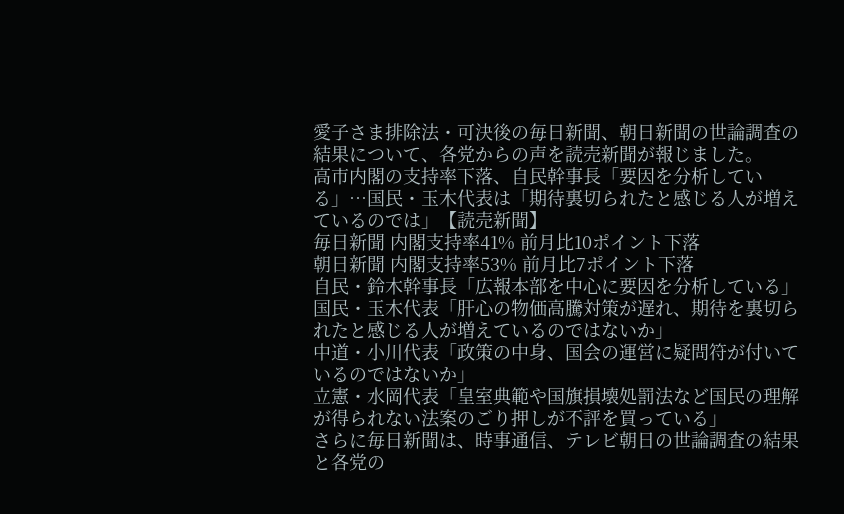愛子さま排除法・可決後の毎日新聞、朝日新聞の世論調査の結果について、各党からの声を読売新聞が報じました。
高市内閣の支持率下落、自民幹事長「要因を分析している」…国民・玉木代表は「期待裏切られたと感じる人が増えているのでは」【読売新聞】
毎日新聞 内閣支持率41% 前月比10ポイント下落
朝日新聞 内閣支持率53% 前月比7ポイント下落
自民・鈴木幹事長「広報本部を中心に要因を分析している」
国民・玉木代表「肝心の物価高騰対策が遅れ、期待を裏切られたと感じる人が増えているのではないか」
中道・小川代表「政策の中身、国会の運営に疑問符が付いているのではないか」
立憲・水岡代表「皇室典範や国旗損壊処罰法など国民の理解が得られない法案のごり押しが不評を買っている」
さらに毎日新聞は、時事通信、テレビ朝日の世論調査の結果と各党の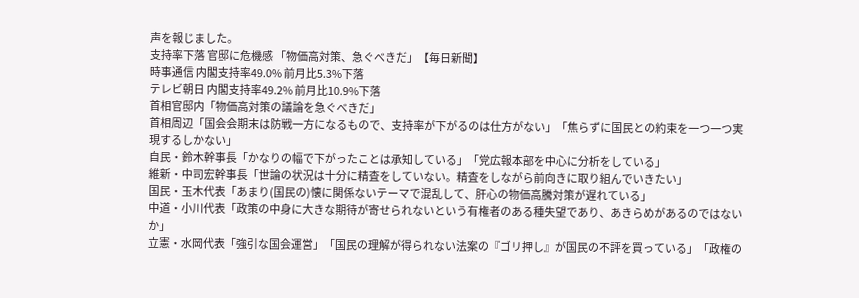声を報じました。
支持率下落 官邸に危機感 「物価高対策、急ぐべきだ」【毎日新聞】
時事通信 内閣支持率49.0% 前月比5.3%下落
テレビ朝日 内閣支持率49.2% 前月比10.9%下落
首相官邸内「物価高対策の議論を急ぐべきだ」
首相周辺「国会会期末は防戦一方になるもので、支持率が下がるのは仕方がない」「焦らずに国民との約束を一つ一つ実現するしかない」
自民・鈴木幹事長「かなりの幅で下がったことは承知している」「党広報本部を中心に分析をしている」
維新・中司宏幹事長「世論の状況は十分に精査をしていない。精査をしながら前向きに取り組んでいきたい」
国民・玉木代表「あまり(国民の)懐に関係ないテーマで混乱して、肝心の物価高騰対策が遅れている」
中道・小川代表「政策の中身に大きな期待が寄せられないという有権者のある種失望であり、あきらめがあるのではないか」
立憲・水岡代表「強引な国会運営」「国民の理解が得られない法案の『ゴリ押し』が国民の不評を買っている」「政権の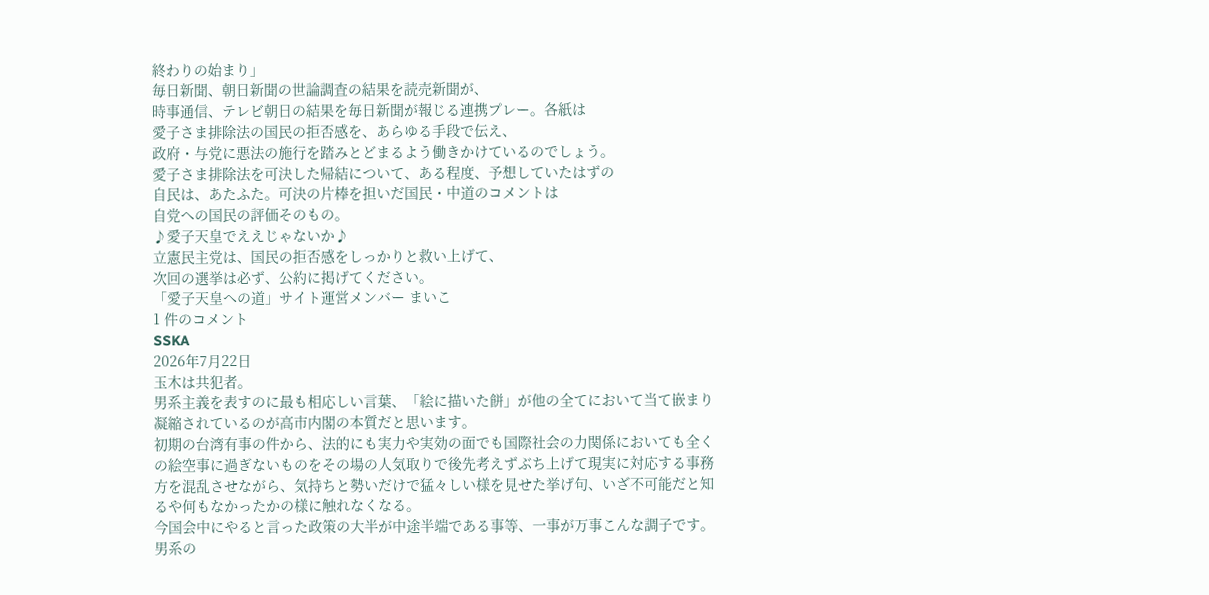終わりの始まり」
毎日新聞、朝日新聞の世論調査の結果を読売新聞が、
時事通信、テレビ朝日の結果を毎日新聞が報じる連携プレー。各紙は
愛子さま排除法の国民の拒否感を、あらゆる手段で伝え、
政府・与党に悪法の施行を踏みとどまるよう働きかけているのでしょう。
愛子さま排除法を可決した帰結について、ある程度、予想していたはずの
自民は、あたふた。可決の片棒を担いだ国民・中道のコメントは
自党への国民の評価そのもの。
♪愛子天皇でええじゃないか♪
立憲民主党は、国民の拒否感をしっかりと救い上げて、
次回の選挙は必ず、公約に掲げてください。
「愛子天皇への道」サイト運営メンバー まいこ
1 件のコメント
SSKA
2026年7月22日
玉木は共犯者。
男系主義を表すのに最も相応しい言葉、「絵に描いた餅」が他の全てにおいて当て嵌まり凝縮されているのが高市内閣の本質だと思います。
初期の台湾有事の件から、法的にも実力や実効の面でも国際社会の力関係においても全くの絵空事に過ぎないものをその場の人気取りで後先考えずぶち上げて現実に対応する事務方を混乱させながら、気持ちと勢いだけで猛々しい様を見せた挙げ句、いざ不可能だと知るや何もなかったかの様に触れなくなる。
今国会中にやると言った政策の大半が中途半端である事等、一事が万事こんな調子です。
男系の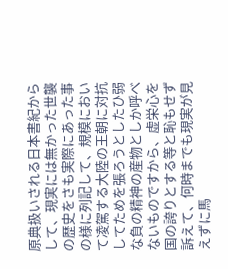原典扱いされる日本書紀からして、現実には無かった世襲の歴史をさも実際にあった事の様に列記して、規模において凌駕する大陸の王朝に対抗してためを張ろうとしたひ弱な負の精神の産物としか呼べないものですから、虚栄心を国の誇りとする等と恥もせず訴えて、何時までも現実が見えずに馬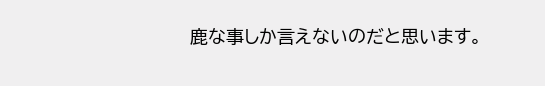鹿な事しか言えないのだと思います。